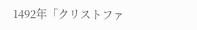1492年「クリストファ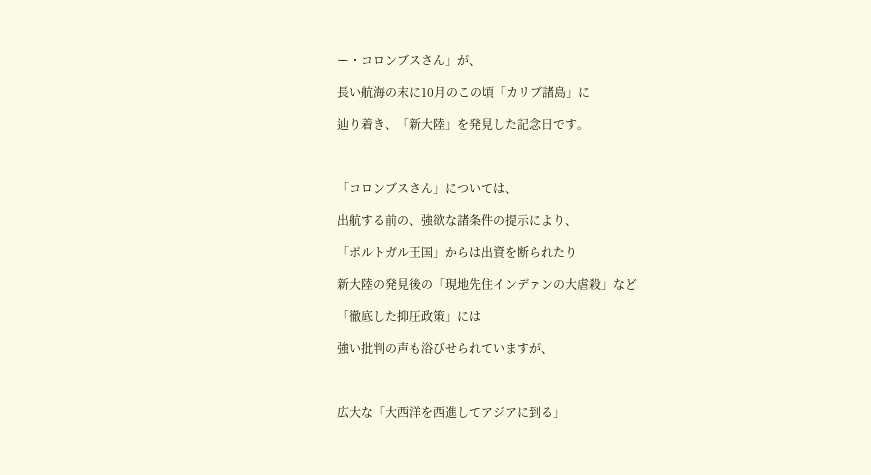ー・コロンブスさん」が、

長い航海の末に10月のこの頃「カリブ諸島」に

辿り着き、「新大陸」を発見した記念日です。



「コロンブスさん」については、

出航する前の、強欲な諸条件の提示により、

「ポルトガル王国」からは出資を断られたり

新大陸の発見後の「現地先住インデァンの大虐殺」など

「徹底した抑圧政策」には

強い批判の声も浴びせられていますが、



広大な「大西洋を西進してアジアに到る」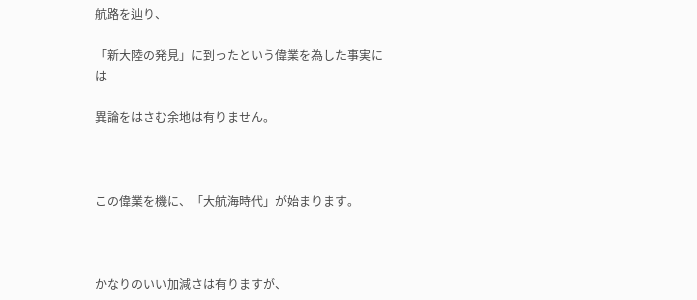航路を辿り、

「新大陸の発見」に到ったという偉業を為した事実には

異論をはさむ余地は有りません。



この偉業を機に、「大航海時代」が始まります。



かなりのいい加減さは有りますが、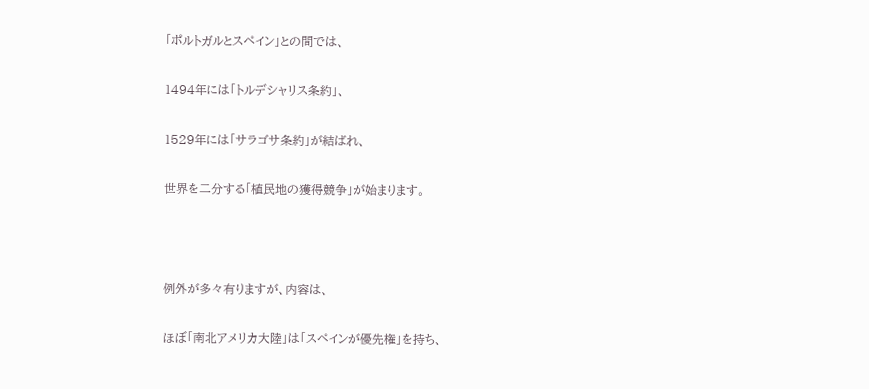「ポルトガルとスペイン」との間では、

1494年には「トルデシャリス条約」、

1529年には「サラゴサ条約」が結ばれ、

世界を二分する「植民地の獲得競争」が始まります。



例外が多々有りますが、内容は、

ほぼ「南北アメリカ大陸」は「スペインが優先権」を持ち、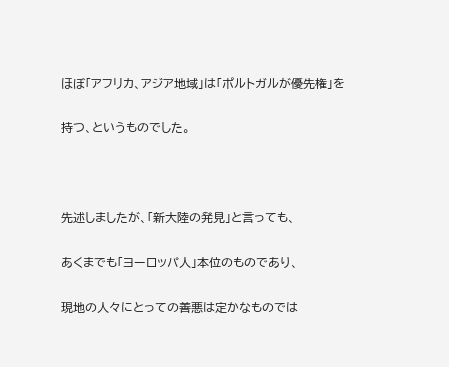ほぼ「アフリカ、アジア地域」は「ポルトガルが優先権」を

持つ、というものでした。



先述しましたが、「新大陸の発見」と言っても、

あくまでも「ヨーロッパ人」本位のものであり、

現地の人々にとっての善悪は定かなものでは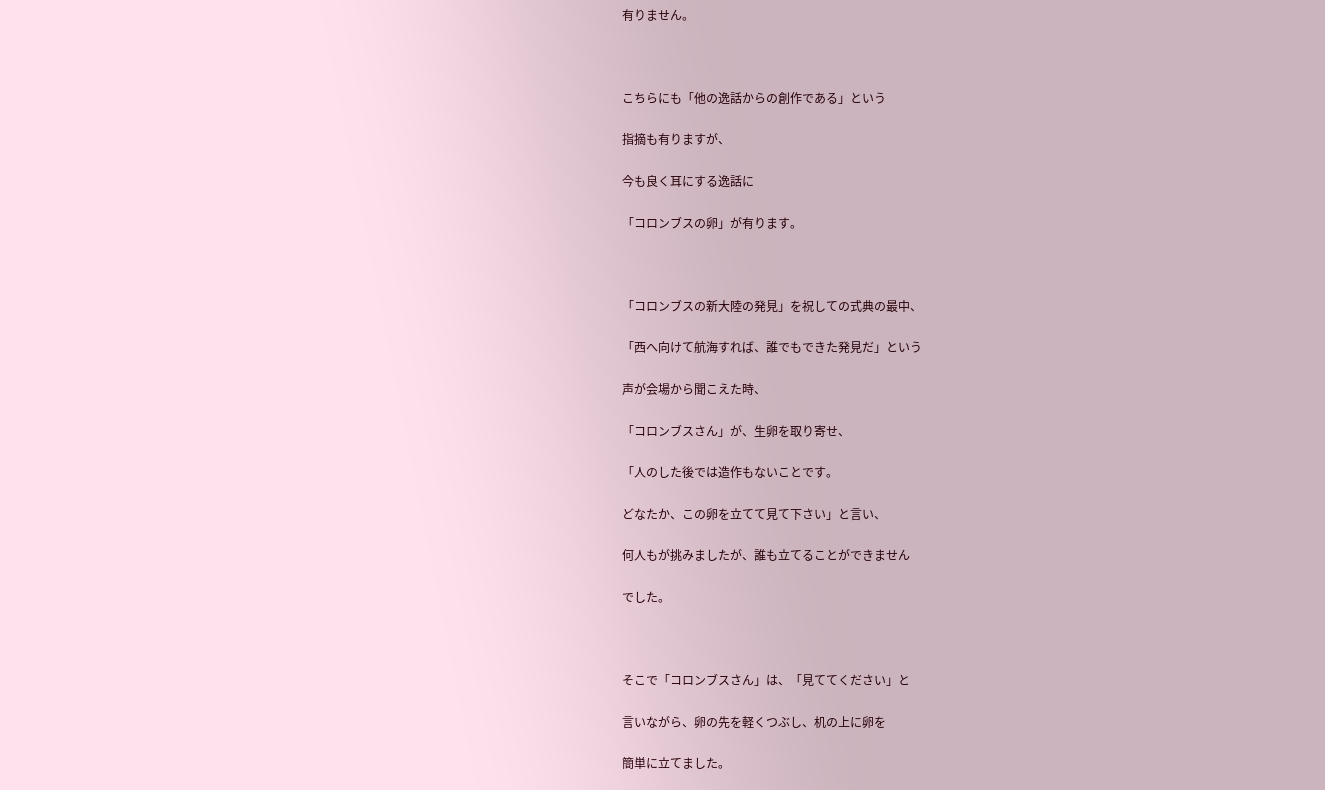有りません。



こちらにも「他の逸話からの創作である」という

指摘も有りますが、

今も良く耳にする逸話に

「コロンブスの卵」が有ります。



「コロンブスの新大陸の発見」を祝しての式典の最中、

「西へ向けて航海すれば、誰でもできた発見だ」という

声が会場から聞こえた時、

「コロンブスさん」が、生卵を取り寄せ、

「人のした後では造作もないことです。

どなたか、この卵を立てて見て下さい」と言い、

何人もが挑みましたが、誰も立てることができません

でした。



そこで「コロンブスさん」は、「見ててください」と

言いながら、卵の先を軽くつぶし、机の上に卵を

簡単に立てました。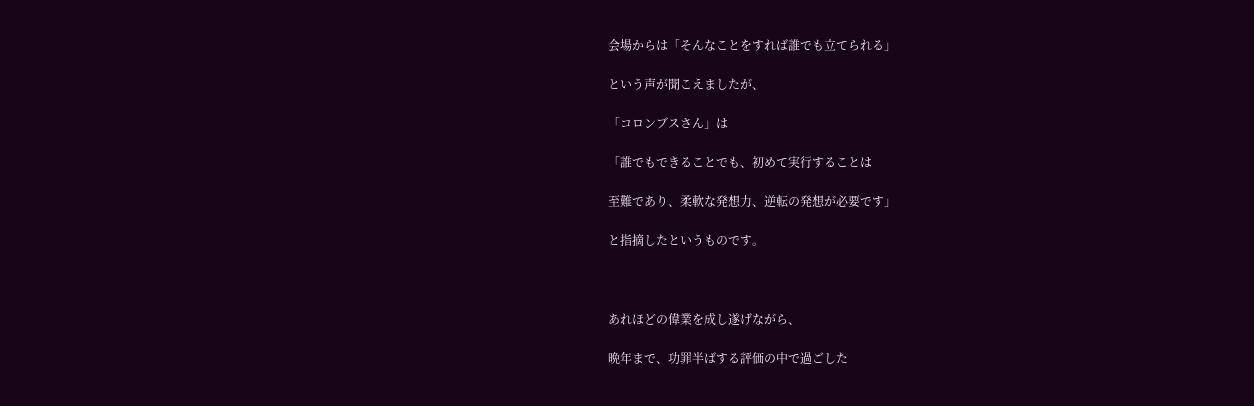会場からは「そんなことをすれば誰でも立てられる」

という声が聞こえましたが、

「コロンブスさん」は

「誰でもできることでも、初めて実行することは

至難であり、柔軟な発想力、逆転の発想が必要です」

と指摘したというものです。



あれほどの偉業を成し遂げながら、

晩年まで、功罪半ばする評価の中で過ごした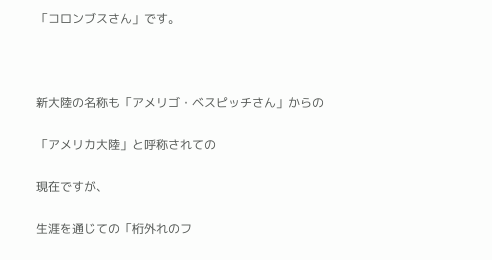「コロンブスさん」です。



新大陸の名称も「アメリゴ・ベスピッチさん」からの

「アメリカ大陸」と呼称されての

現在ですが、

生涯を通じての「桁外れのフ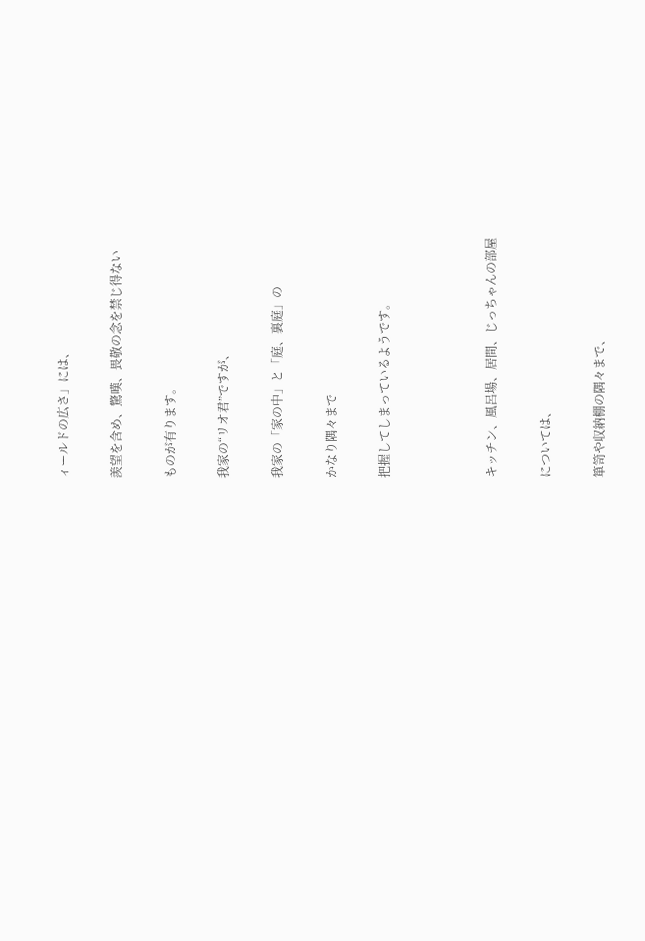ィールドの広さ」には、

羨望を含め、驚嘆、畏敬の念を禁じ得ない

ものが有ります。

我家の“リオ君”ですが、

我家の「家の中」と「庭、裏庭」の

かなり隅々まで

把握してしまっているようです。



キッチン、風呂場、居間、じっちゃんの部屋

については、

箪笥や収納棚の隅々まで、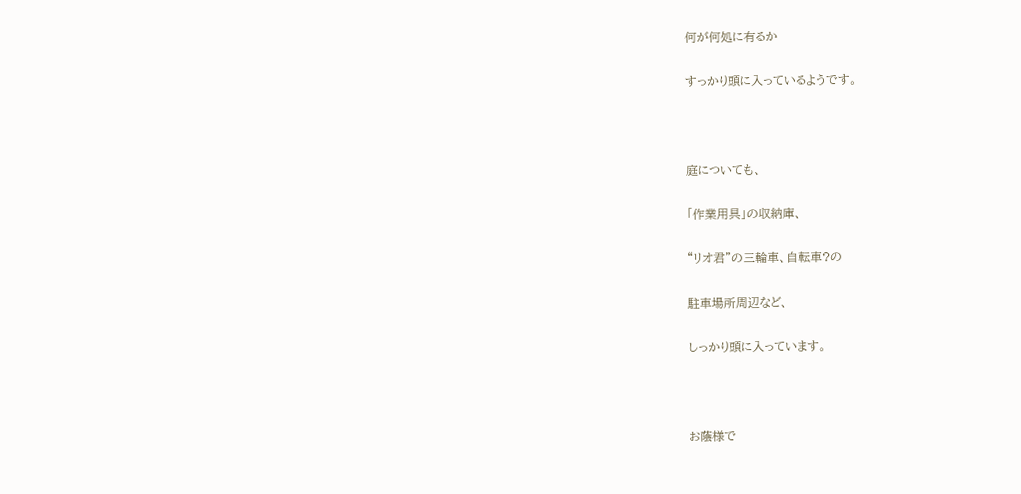何が何処に有るか

すっかり頭に入っているようです。



庭についても、

「作業用具」の収納庫、

“リオ君”の三輪車、自転車?の

駐車場所周辺など、

しっかり頭に入っています。



お蔭様で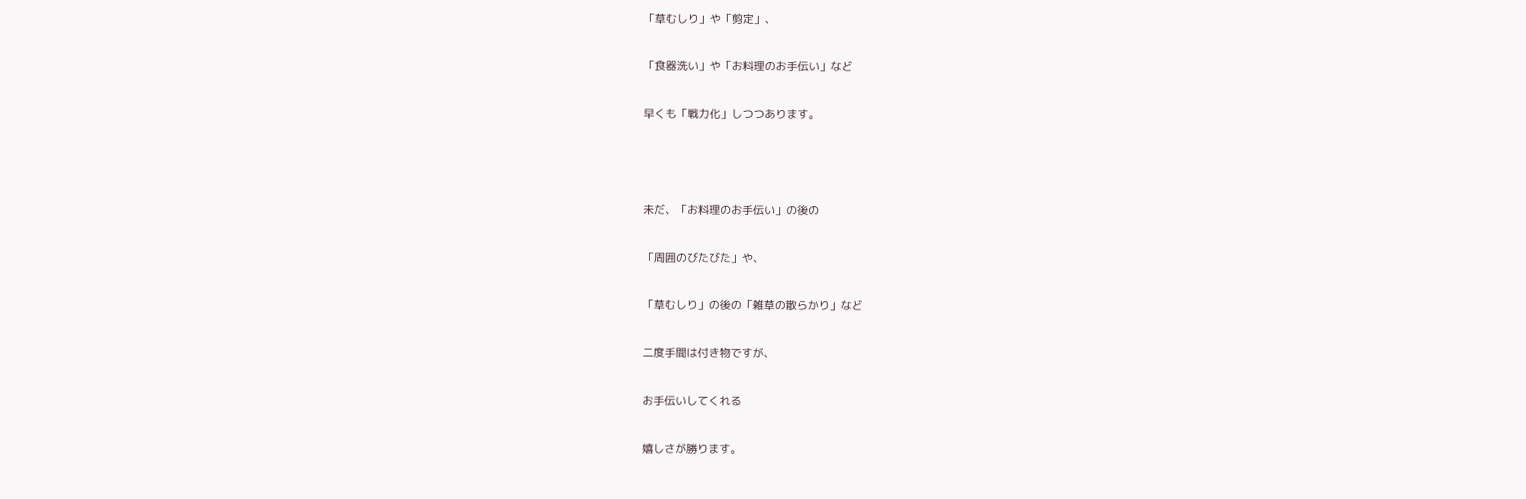「草むしり」や「剪定」、

「食器洗い」や「お料理のお手伝い」など

早くも「戦力化」しつつあります。



未だ、「お料理のお手伝い」の後の

「周囲のびたびた」や、

「草むしり」の後の「雑草の散らかり」など

二度手間は付き物ですが、

お手伝いしてくれる

嬉しさが勝ります。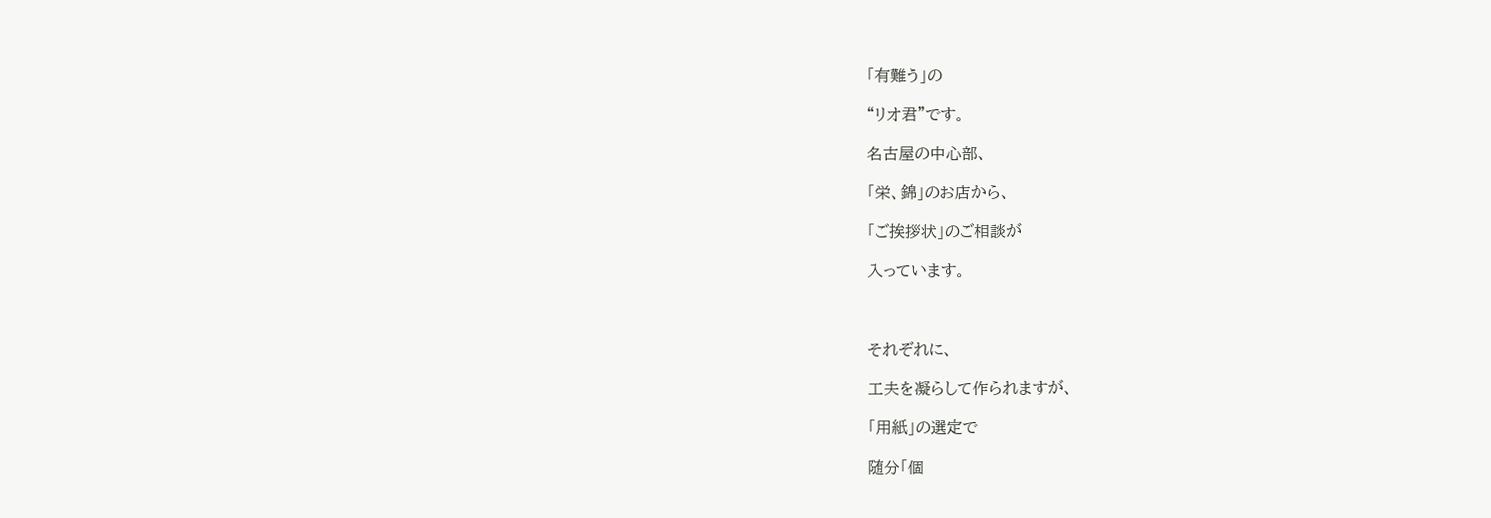「有難う」の

“リオ君”です。

名古屋の中心部、

「栄、錦」のお店から、

「ご挨拶状」のご相談が

入っています。



それぞれに、

工夫を凝らして作られますが、

「用紙」の選定で

随分「個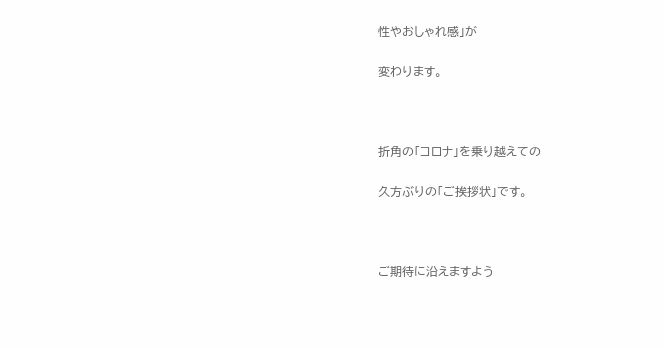性やおしゃれ感」が

変わります。



折角の「コロナ」を乗り越えての

久方ぶりの「ご挨拶状」です。



ご期待に沿えますよう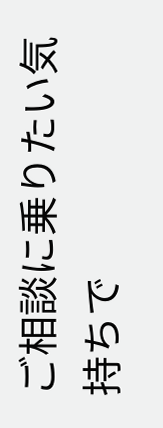ご相談に乗りたい気持ちで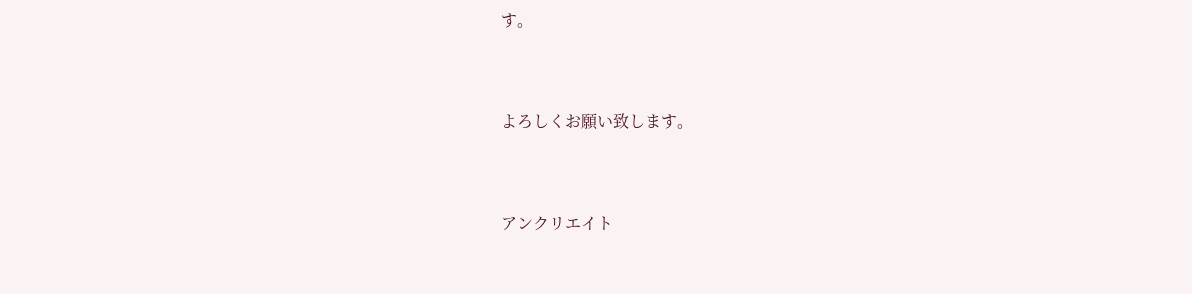す。



よろしくお願い致します。



アンクリエイト